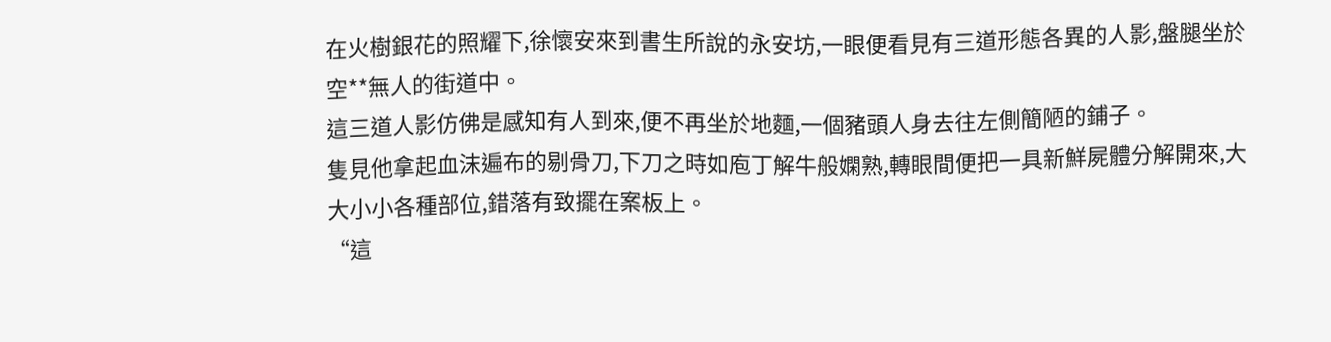在火樹銀花的照耀下,徐懷安來到書生所說的永安坊,一眼便看見有三道形態各異的人影,盤腿坐於空**無人的街道中。
這三道人影仿佛是感知有人到來,便不再坐於地麵,一個豬頭人身去往左側簡陋的鋪子。
隻見他拿起血沫遍布的剔骨刀,下刀之時如庖丁解牛般嫻熟,轉眼間便把一具新鮮屍體分解開來,大大小小各種部位,錯落有致擺在案板上。
“這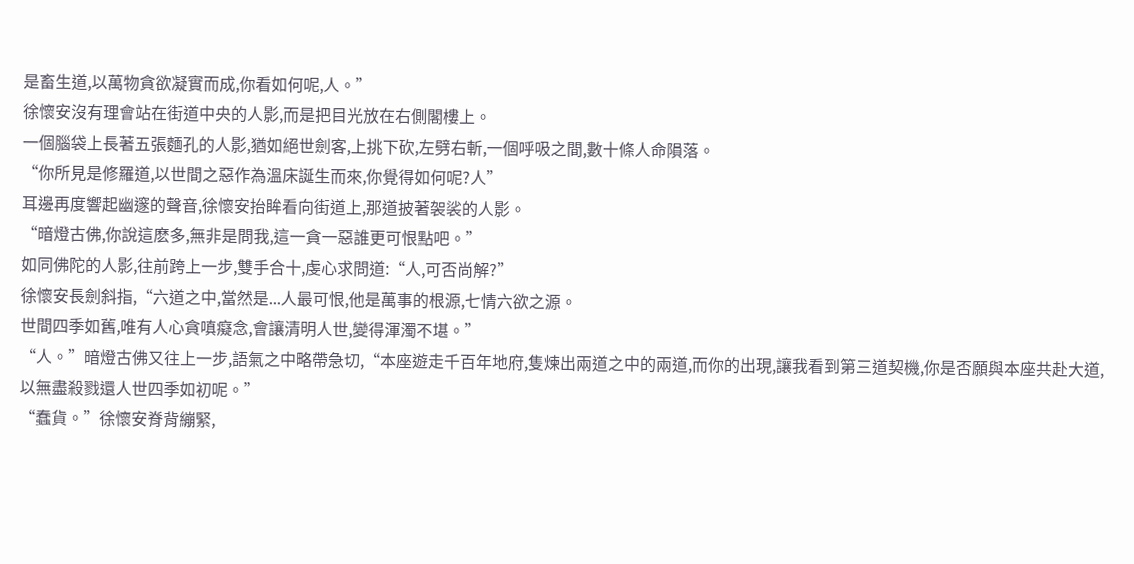是畜生道,以萬物貪欲凝實而成,你看如何呢,人。”
徐懷安沒有理會站在街道中央的人影,而是把目光放在右側閣樓上。
一個腦袋上長著五張麵孔的人影,猶如絕世劍客,上挑下砍,左劈右斬,一個呼吸之間,數十條人命隕落。
“你所見是修羅道,以世間之惡作為溫床誕生而來,你覺得如何呢?人”
耳邊再度響起幽邃的聲音,徐懷安抬眸看向街道上,那道披著袈裟的人影。
“暗燈古佛,你說這麽多,無非是問我,這一貪一惡誰更可恨點吧。”
如同佛陀的人影,往前跨上一步,雙手合十,虔心求問道:“人,可否尚解?”
徐懷安長劍斜指,“六道之中,當然是...人最可恨,他是萬事的根源,七情六欲之源。
世間四季如舊,唯有人心貪嗔癡念,會讓清明人世,變得渾濁不堪。”
“人。”暗燈古佛又往上一步,語氣之中略帶急切,“本座遊走千百年地府,隻煉出兩道之中的兩道,而你的出現,讓我看到第三道契機,你是否願與本座共赴大道,以無盡殺戮還人世四季如初呢。”
“蠢貨。”徐懷安脊背繃緊,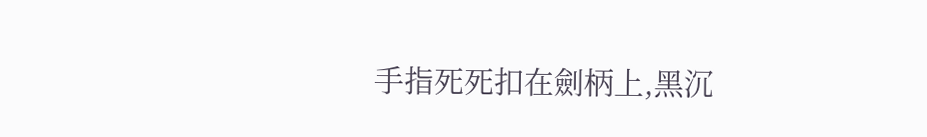手指死死扣在劍柄上,黑沉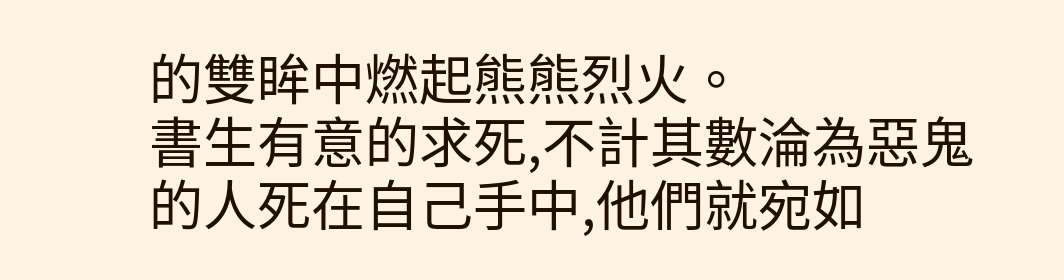的雙眸中燃起熊熊烈火。
書生有意的求死,不計其數淪為惡鬼的人死在自己手中,他們就宛如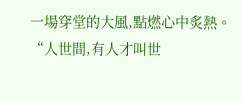一場穿堂的大風,點燃心中炙熱。
“人世間,有人才叫世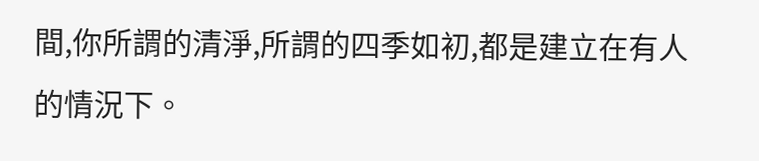間,你所謂的清淨,所謂的四季如初,都是建立在有人的情況下。